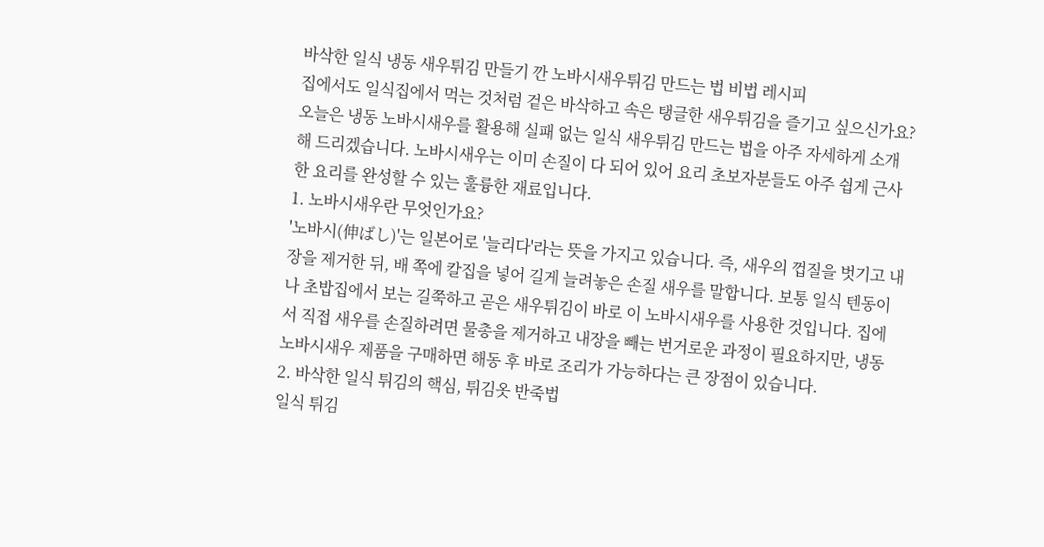바삭한 일식 냉동 새우튀김 만들기 깐 노바시새우튀김 만드는 법 비법 레시피
집에서도 일식집에서 먹는 것처럼 겉은 바삭하고 속은 탱글한 새우튀김을 즐기고 싶으신가요? 오늘은 냉동 노바시새우를 활용해 실패 없는 일식 새우튀김 만드는 법을 아주 자세하게 소개해 드리겠습니다. 노바시새우는 이미 손질이 다 되어 있어 요리 초보자분들도 아주 쉽게 근사한 요리를 완성할 수 있는 훌륭한 재료입니다.
1. 노바시새우란 무엇인가요?
'노바시(伸ばし)'는 일본어로 '늘리다'라는 뜻을 가지고 있습니다. 즉, 새우의 껍질을 벗기고 내장을 제거한 뒤, 배 쪽에 칼집을 넣어 길게 늘려놓은 손질 새우를 말합니다. 보통 일식 텐동이나 초밥집에서 보는 길쭉하고 곧은 새우튀김이 바로 이 노바시새우를 사용한 것입니다. 집에서 직접 새우를 손질하려면 물총을 제거하고 내장을 빼는 번거로운 과정이 필요하지만, 냉동 노바시새우 제품을 구매하면 해동 후 바로 조리가 가능하다는 큰 장점이 있습니다.
2. 바삭한 일식 튀김의 핵심, 튀김옷 반죽법
일식 튀김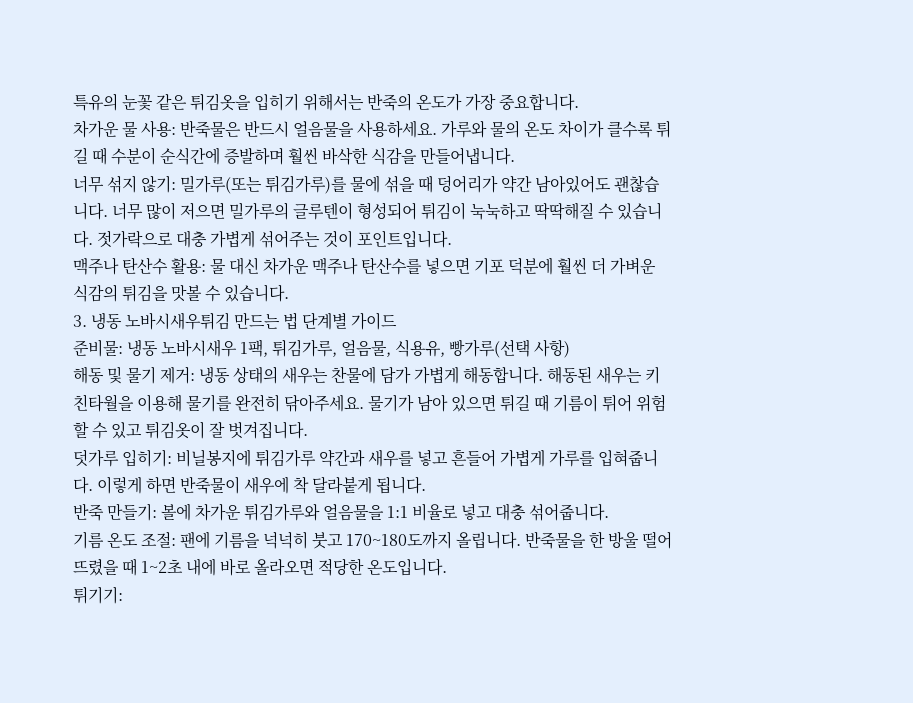특유의 눈꽃 같은 튀김옷을 입히기 위해서는 반죽의 온도가 가장 중요합니다.
차가운 물 사용: 반죽물은 반드시 얼음물을 사용하세요. 가루와 물의 온도 차이가 클수록 튀길 때 수분이 순식간에 증발하며 훨씬 바삭한 식감을 만들어냅니다.
너무 섞지 않기: 밀가루(또는 튀김가루)를 물에 섞을 때 덩어리가 약간 남아있어도 괜찮습니다. 너무 많이 저으면 밀가루의 글루텐이 형성되어 튀김이 눅눅하고 딱딱해질 수 있습니다. 젓가락으로 대충 가볍게 섞어주는 것이 포인트입니다.
맥주나 탄산수 활용: 물 대신 차가운 맥주나 탄산수를 넣으면 기포 덕분에 훨씬 더 가벼운 식감의 튀김을 맛볼 수 있습니다.
3. 냉동 노바시새우튀김 만드는 법 단계별 가이드
준비물: 냉동 노바시새우 1팩, 튀김가루, 얼음물, 식용유, 빵가루(선택 사항)
해동 및 물기 제거: 냉동 상태의 새우는 찬물에 담가 가볍게 해동합니다. 해동된 새우는 키친타월을 이용해 물기를 완전히 닦아주세요. 물기가 남아 있으면 튀길 때 기름이 튀어 위험할 수 있고 튀김옷이 잘 벗겨집니다.
덧가루 입히기: 비닐봉지에 튀김가루 약간과 새우를 넣고 흔들어 가볍게 가루를 입혀줍니다. 이렇게 하면 반죽물이 새우에 착 달라붙게 됩니다.
반죽 만들기: 볼에 차가운 튀김가루와 얼음물을 1:1 비율로 넣고 대충 섞어줍니다.
기름 온도 조절: 팬에 기름을 넉넉히 붓고 170~180도까지 올립니다. 반죽물을 한 방울 떨어뜨렸을 때 1~2초 내에 바로 올라오면 적당한 온도입니다.
튀기기: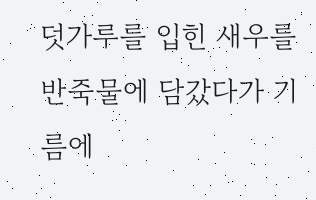덧가루를 입힌 새우를 반죽물에 담갔다가 기름에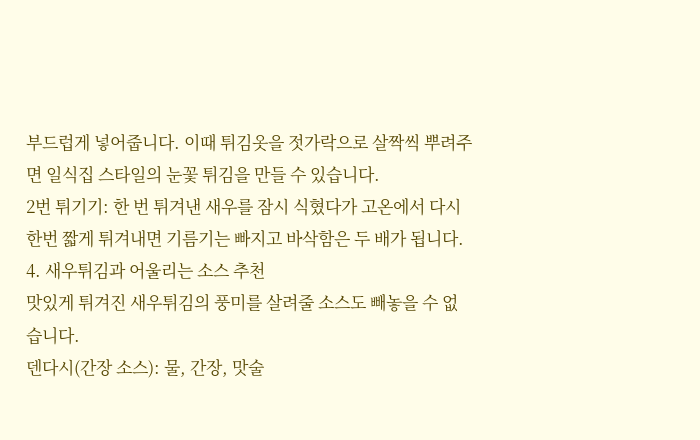부드럽게 넣어줍니다. 이때 튀김옷을 젓가락으로 살짝씩 뿌려주면 일식집 스타일의 눈꽃 튀김을 만들 수 있습니다.
2번 튀기기: 한 번 튀겨낸 새우를 잠시 식혔다가 고온에서 다시 한번 짧게 튀겨내면 기름기는 빠지고 바삭함은 두 배가 됩니다.
4. 새우튀김과 어울리는 소스 추천
맛있게 튀겨진 새우튀김의 풍미를 살려줄 소스도 빼놓을 수 없습니다.
덴다시(간장 소스): 물, 간장, 맛술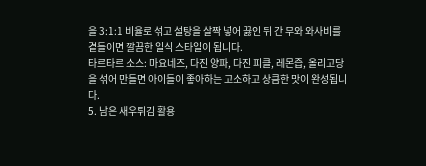을 3:1:1 비율로 섞고 설탕을 살짝 넣어 끓인 뒤 간 무와 와사비를 곁들이면 깔끔한 일식 스타일이 됩니다.
타르타르 소스: 마요네즈, 다진 양파, 다진 피클, 레몬즙, 올리고당을 섞어 만들면 아이들이 좋아하는 고소하고 상큼한 맛이 완성됩니다.
5. 남은 새우튀김 활용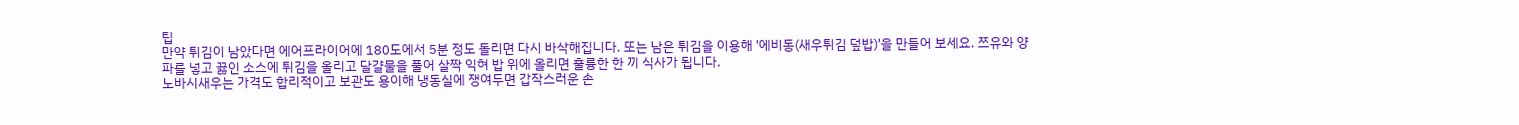팁
만약 튀김이 남았다면 에어프라이어에 180도에서 5분 정도 돌리면 다시 바삭해집니다. 또는 남은 튀김을 이용해 '에비동(새우튀김 덮밥)'을 만들어 보세요. 쯔유와 양파를 넣고 끓인 소스에 튀김을 올리고 달걀물을 풀어 살짝 익혀 밥 위에 올리면 훌륭한 한 끼 식사가 됩니다.
노바시새우는 가격도 합리적이고 보관도 용이해 냉동실에 쟁여두면 갑작스러운 손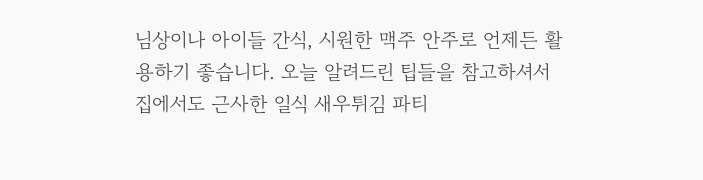님상이나 아이들 간식, 시원한 맥주 안주로 언제든 활용하기 좋습니다. 오늘 알려드린 팁들을 참고하셔서 집에서도 근사한 일식 새우튀김 파티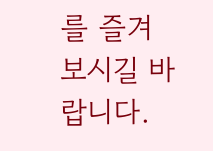를 즐겨보시길 바랍니다.